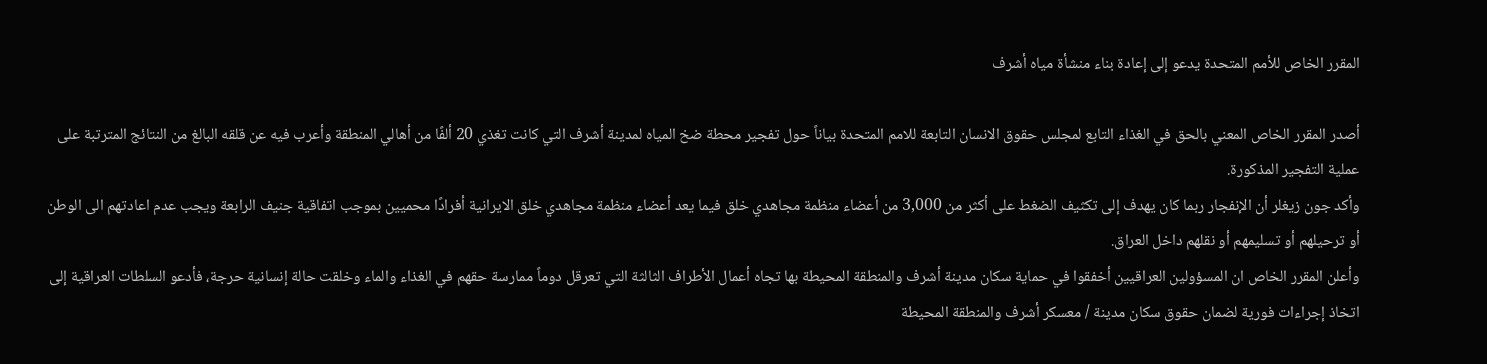المقرر الخاص للأمم المتحدة يدعو إلی إعادة بناء منشأة مياه أشرف

أصدر المقرر الخاص المعني بالحق في الغذاء التابع لمجلس حقوق الانسان التابعة للامم المتحدة بياناً حول تفجير محطة ضخ المياه لمدينة أشرف التي کانت تغذي 20 ألفًا من أهالي المنطقة وأعرب فيه عن قلقه البالغ من النتائج المترتبة علی عملية التفجير المذکورة.
وأکد جون زيغلر أن الإنفجار ربما کان يهدف إلی تکثيف الضغط علی أکثر من 3,000 من أعضاء منظمة مجاهدي خلق فيما يعد أعضاء منظمة مجاهدي خلق الايرانية أفرادًا محميين بموجب اتفاقية جنيف الرابعة ويجب عدم اعادتهم الی الوطن أو ترحيلهم أو تسليمهم أو نقلهم داخل العراق.
وأعلن المقرر الخاص ان المسؤولين العراقيين أخفقوا في حماية سکان مدينة أشرف والمنطقة المحيطة بها تجاه أعمال الأطراف الثالثة التي تعرقل دوماً ممارسة حقهم في الغذاء والماء وخلقت حالة إنسانية حرجة، فأدعو السلطات العراقية إلی اتخاذ إجراءات فورية لضمان حقوق سکان مدينة / معسکر أشرف والمنطقة المحيطة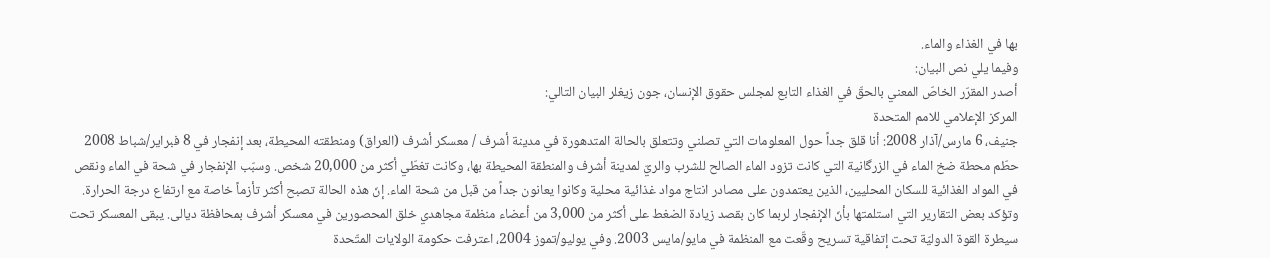بها في الغذاء والماء.
وفيما يلي نص البيان:
أصدر المقرّر الخاصّ المعني بالحقّ في الغذاء التابع لمجلس حقوق الإنسان، جون زيغلر البيان التالي:
المرکز الإعلامي للامم المتحدة
جنيف، 6 مارس/آذار 2008: أنا قلق جداً حول المعلومات التي تصلني وتتعلق بالحالة المتدهورة في مدينة أشرف / معسکر أشرف (العراق) ومنطقته المحيطة، بعد إنفجار في 8 فبراير/شباط 2008 حطّم محطة ضخ الماء في الزرگانية التي کانت تزود الماء الصالح للشرب والريّ لمدينة أشرف والمنطقة المحيطة بها، وکانت تغطّي أکثر من 20,000 شخص. وسبّب الإنفجار في شحة في الماء ونقص في المواد الغذائية للسکان المحليين، الذين يعتمدون علی مصادر انتاج مواد غذائية محلية وکانوا يعانون جداً من قبل من شحة الماء. إنّ هذه الحالة تصبح أکثر تأزماً خاصة مع ارتفاع درجة الحرارة.
وتؤکد بعض التقارير التي استلمتها بأنّ الإنفجار لربما کان بقصد زيادة الضغط علی أکثر من 3,000 من أعضاء منظمة مجاهدي خلق المحصورين في معسکر أشرف بمحافظة ديالی. يبقی المعسکر تحت سيطرة القوة الدوليّة تحت إتفاقية تسريح وقّعت مع المنظمة في مايو/مايس 2003. وفي يوليو/تموز 2004، اعترفت حکومة الولايات المتّحدة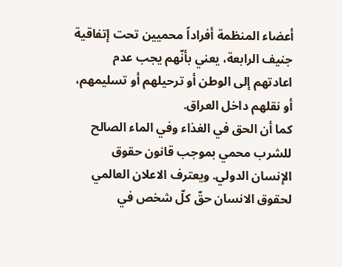أعضاء المنظمة أفراداً محميين تحت إتفاقية جنيف الرابعة، يعني بأنّهم يجب عدم اعادتهم إلی الوطن أو ترحيلهم أو تسليمهم، أو نقلهم داخل العراق.
کما أن الحق في الغذاء وفي الماء الصالح للشرب محمي بموجب قانون حقوق الإنسان الدولي. ويعترف الاعلان العالمي لحقوق الانسان حقّ کلّ شخص في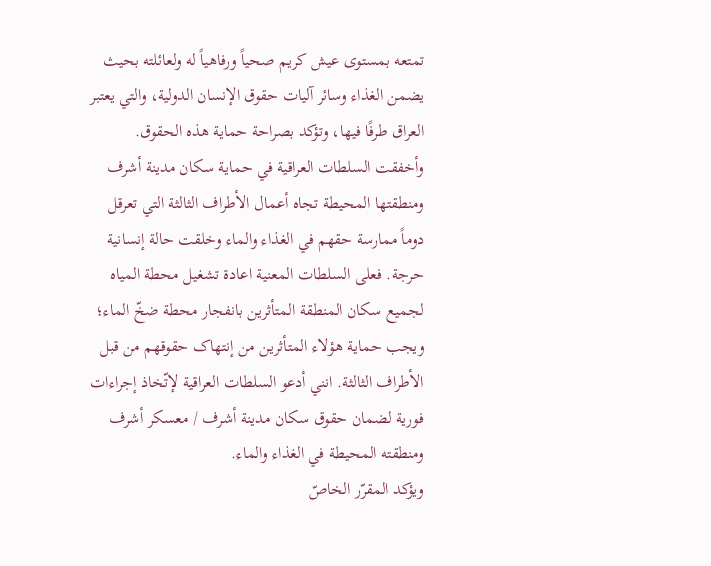تمتعه بمستوی عيش کريم صحياً ورفاهياً له ولعائلته بحيث يضمن الغذاء وسائر آليات حقوق الإنسان الدولية، والتي يعتبر العراق طرفًا فيها، وتؤکد بصراحة حماية هذه الحقوق.
وأخفقت السلطات العراقية في حماية سکان مدينة أشرف ومنطقتها المحيطة تجاه أعمال الأطراف الثالثة التي تعرقل دوماً ممارسة حقهم في الغذاء والماء وخلقت حالة إنسانية حرجة. فعلی السلطات المعنية اعادة تشغيل محطة المياه لجميع سکان المنطقة المتأثرين بانفجار محطة ضخّ الماء؛ ويجب حماية هؤلاء المتأثرين من إنتهاک حقوقهم من قبل الأطراف الثالثة. انني أدعو السلطات العراقية لإتّخاذ إجراءات فورية لضمان حقوق سکان مدينة أشرف / معسکر أشرف ومنطقته المحيطة في الغذاء والماء.
ويؤکد المقرّر الخاصّ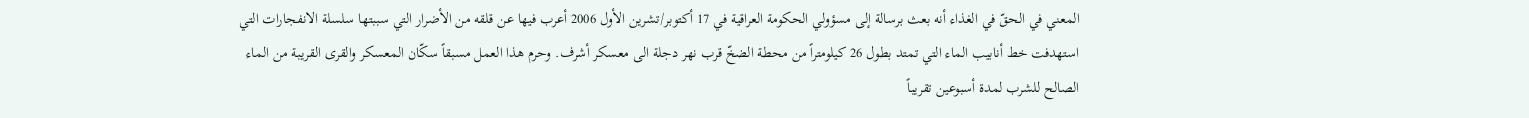المعني في الحقّ في الغذاء أنه بعث برسالة إلی مسؤولي الحکومة العراقية في 17 أکتوبر/تشرين الأول 2006 أعرب فيها عن قلقه من الأضرار التي سببتها سلسلة الانفجارات التي استهدفت خط أنابيب الماء التي تمتد بطول 26 کيلومتراً من محطة الضخّ قرب نهر دجلة الی معسکر أشرف. وحرم هذا العمل مسبقاً سکّان المعسکر والقری القريبة من الماء الصالح للشرب لمدة أسبوعين تقريباً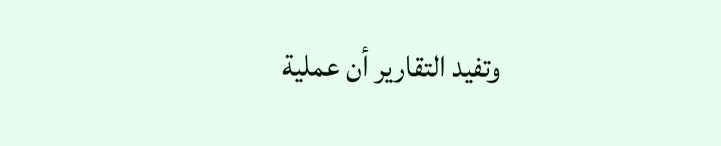وتفيد التقارير أن عملية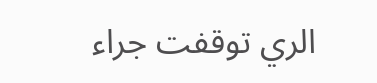الري توقفت جراء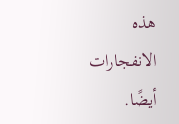هذه الانفجارات أيضًا.